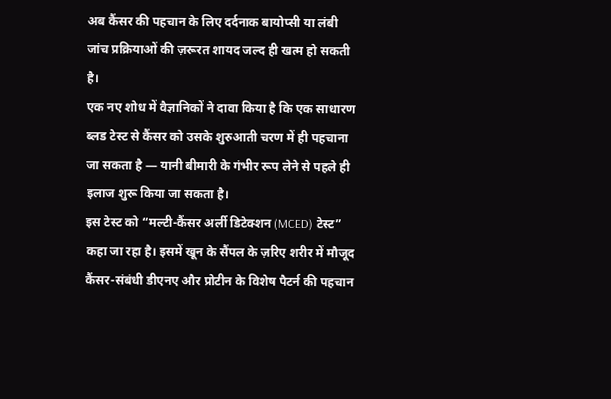अब कैंसर की पहचान के लिए दर्दनाक बायोप्सी या लंबी जांच प्रक्रियाओं की ज़रूरत शायद जल्द ही खत्म हो सकती है।
एक नए शोध में वैज्ञानिकों ने दावा किया है कि एक साधारण ब्लड टेस्ट से कैंसर को उसके शुरुआती चरण में ही पहचाना जा सकता है — यानी बीमारी के गंभीर रूप लेने से पहले ही इलाज शुरू किया जा सकता है।
इस टेस्ट को “मल्टी-कैंसर अर्ली डिटेक्शन (MCED) टेस्ट” कहा जा रहा है। इसमें खून के सैंपल के ज़रिए शरीर में मौजूद कैंसर-संबंधी डीएनए और प्रोटीन के विशेष पैटर्न की पहचान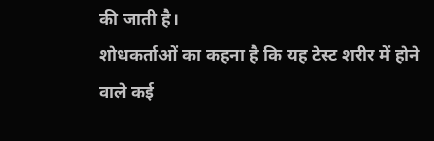की जाती है।
शोधकर्ताओं का कहना है कि यह टेस्ट शरीर में होने वाले कई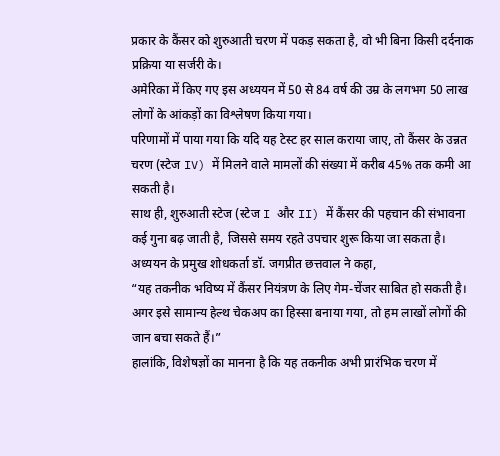प्रकार के कैंसर को शुरुआती चरण में पकड़ सकता है, वो भी बिना किसी दर्दनाक प्रक्रिया या सर्जरी के।
अमेरिका में किए गए इस अध्ययन में 50 से 84 वर्ष की उम्र के लगभग 50 लाख लोगों के आंकड़ों का विश्लेषण किया गया।
परिणामों में पाया गया कि यदि यह टेस्ट हर साल कराया जाए, तो कैंसर के उन्नत चरण (स्टेज IV) में मिलने वाले मामलों की संख्या में करीब 45% तक कमी आ सकती है।
साथ ही, शुरुआती स्टेज (स्टेज I और II) में कैंसर की पहचान की संभावना कई गुना बढ़ जाती है, जिससे समय रहते उपचार शुरू किया जा सकता है।
अध्ययन के प्रमुख शोधकर्ता डॉ. जगप्रीत छत्तवाल ने कहा,
“यह तकनीक भविष्य में कैंसर नियंत्रण के लिए गेम-चेंजर साबित हो सकती है।
अगर इसे सामान्य हेल्थ चेकअप का हिस्सा बनाया गया, तो हम लाखों लोगों की जान बचा सकते हैं।”
हालांकि, विशेषज्ञों का मानना है कि यह तकनीक अभी प्रारंभिक चरण में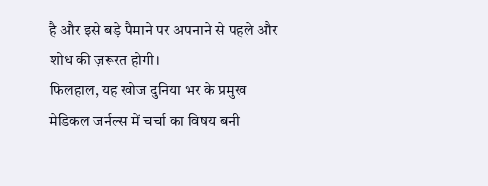है और इसे बड़े पैमाने पर अपनाने से पहले और शोध की ज़रूरत होगी।
फिलहाल, यह खोज दुनिया भर के प्रमुख मेडिकल जर्नल्स में चर्चा का विषय बनी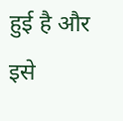हुई है और इसे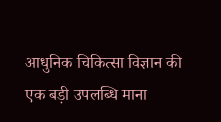आधुनिक चिकित्सा विज्ञान की एक बड़ी उपलब्धि माना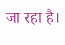जा रहा है।